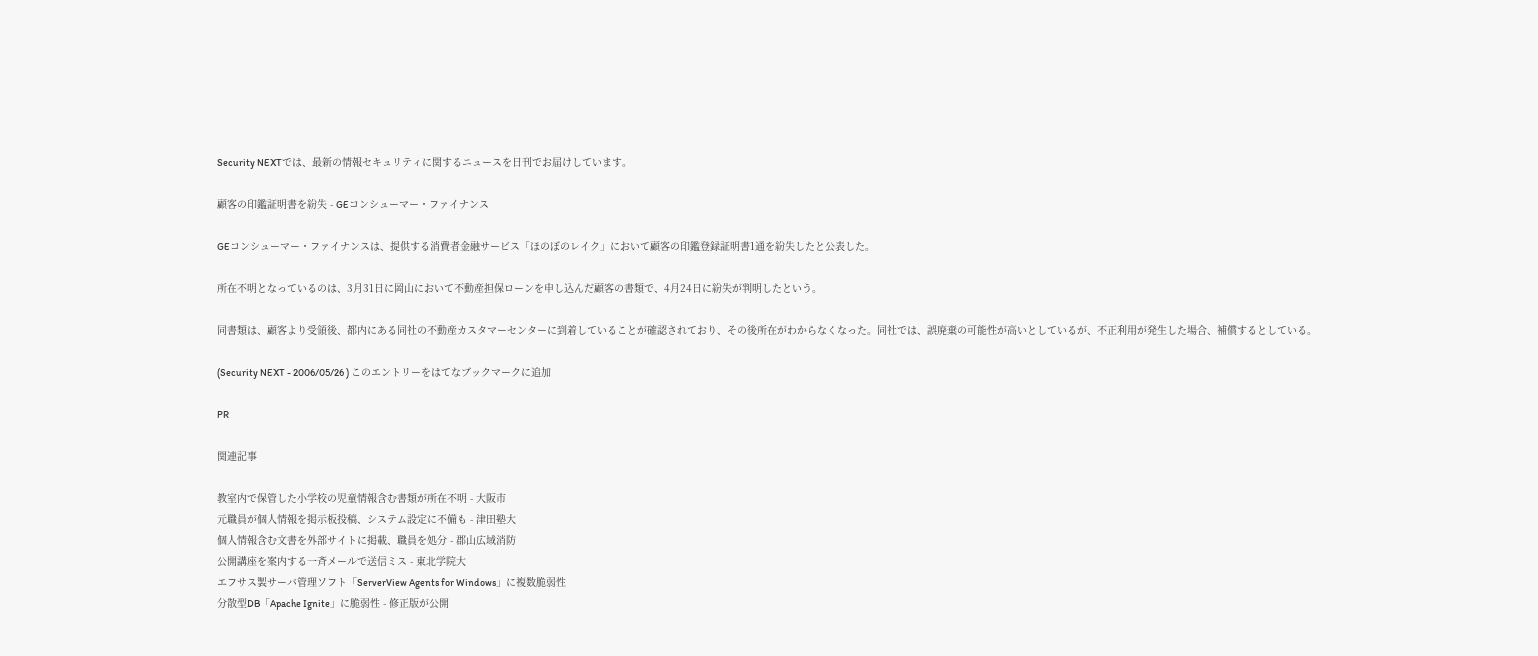Security NEXTでは、最新の情報セキュリティに関するニュースを日刊でお届けしています。

顧客の印鑑証明書を紛失 - GEコンシューマー・ファイナンス

GEコンシューマー・ファイナンスは、提供する消費者金融サービス「ほのぼのレイク」において顧客の印鑑登録証明書1通を紛失したと公表した。

所在不明となっているのは、3月31日に岡山において不動産担保ローンを申し込んだ顧客の書類で、4月24日に紛失が判明したという。

同書類は、顧客より受領後、都内にある同社の不動産カスタマーセンターに到着していることが確認されており、その後所在がわからなくなった。同社では、誤廃棄の可能性が高いとしているが、不正利用が発生した場合、補償するとしている。

(Security NEXT - 2006/05/26 ) このエントリーをはてなブックマークに追加

PR

関連記事

教室内で保管した小学校の児童情報含む書類が所在不明 - 大阪市
元職員が個人情報を掲示板投稿、システム設定に不備も - 津田塾大
個人情報含む文書を外部サイトに掲載、職員を処分 - 郡山広域消防
公開講座を案内する一斉メールで送信ミス - 東北学院大
エフサス製サーバ管理ソフト「ServerView Agents for Windows」に複数脆弱性
分散型DB「Apache Ignite」に脆弱性 - 修正版が公開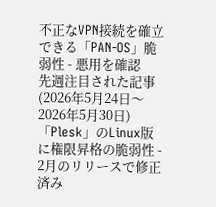不正なVPN接続を確立できる「PAN-OS」脆弱性 - 悪用を確認
先週注目された記事(2026年5月24日〜2026年5月30日)
「Plesk」のLinux版に権限昇格の脆弱性 - 2月のリリースで修正済み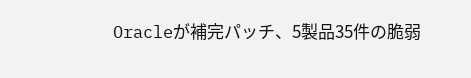Oracleが補完パッチ、5製品35件の脆弱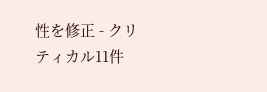性を修正 - クリティカル11件